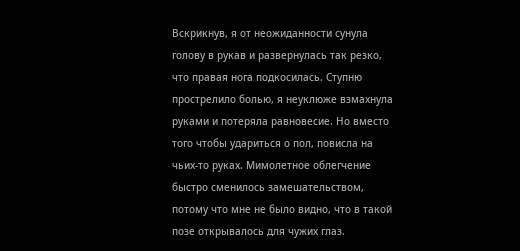Вскрикнув, я от неожиданности сунула голову в рукав и развернулась так резко, что правая нога подкосилась. Ступню прострелило болью, я неуклюже взмахнула руками и потеряла равновесие. Но вместо того чтобы удариться о пол, повисла на чьих-то руках. Мимолетное облегчение быстро сменилось замешательством, потому что мне не было видно, что в такой позе открывалось для чужих глаз.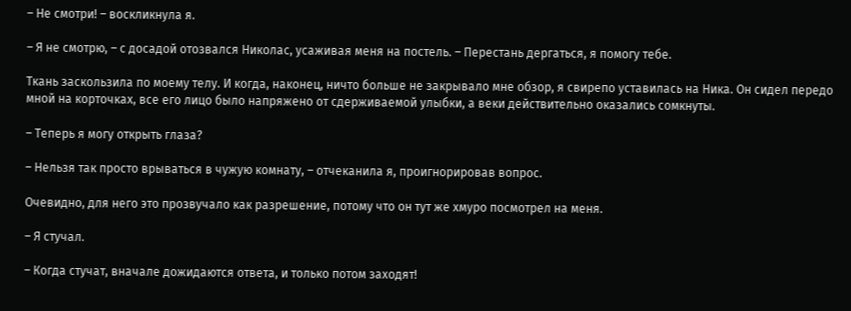– Не смотри! – воскликнула я.

– Я не смотрю, – с досадой отозвался Николас, усаживая меня на постель. – Перестань дергаться, я помогу тебе.

Ткань заскользила по моему телу. И когда, наконец, ничто больше не закрывало мне обзор, я свирепо уставилась на Ника. Он сидел передо мной на корточках, все его лицо было напряжено от сдерживаемой улыбки, а веки действительно оказались сомкнуты.

– Теперь я могу открыть глаза?

– Нельзя так просто врываться в чужую комнату, – отчеканила я, проигнорировав вопрос.

Очевидно, для него это прозвучало как разрешение, потому что он тут же хмуро посмотрел на меня.

– Я стучал.

– Когда стучат, вначале дожидаются ответа, и только потом заходят!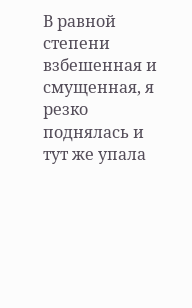В равной степени взбешенная и смущенная, я резко поднялась и тут же упала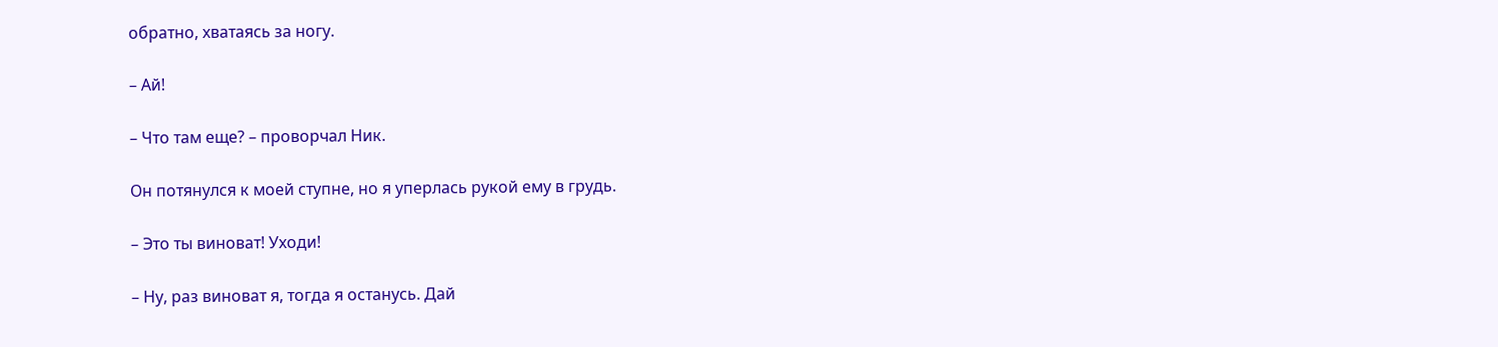обратно, хватаясь за ногу.

– Ай!

– Что там еще? – проворчал Ник.

Он потянулся к моей ступне, но я уперлась рукой ему в грудь.

– Это ты виноват! Уходи!

– Ну, раз виноват я, тогда я останусь. Дай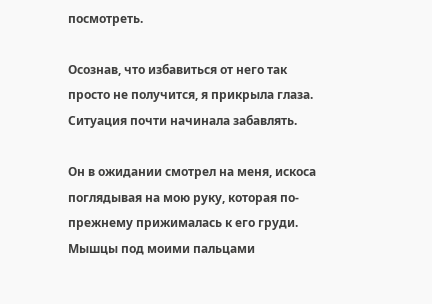посмотреть.

Осознав, что избавиться от него так просто не получится, я прикрыла глаза. Ситуация почти начинала забавлять.

Он в ожидании смотрел на меня, искоса поглядывая на мою руку, которая по-прежнему прижималась к его груди. Мышцы под моими пальцами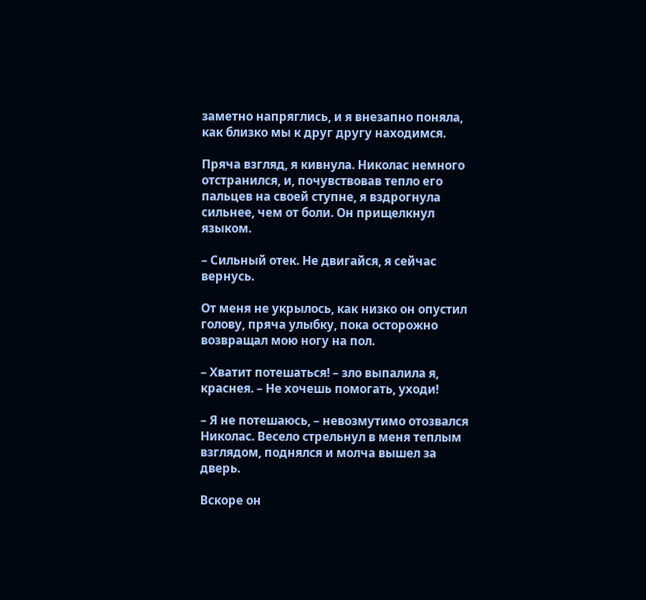заметно напряглись, и я внезапно поняла, как близко мы к друг другу находимся.

Пряча взгляд, я кивнула. Николас немного отстранился, и, почувствовав тепло его пальцев на своей ступне, я вздрогнула сильнее, чем от боли. Он прищелкнул языком.

– Сильный отек. Не двигайся, я сейчас вернусь.

От меня не укрылось, как низко он опустил голову, пряча улыбку, пока осторожно возвращал мою ногу на пол.

– Хватит потешаться! – зло выпалила я, краснея. – Не хочешь помогать, уходи!

– Я не потешаюсь, – невозмутимо отозвался Николас. Весело стрельнул в меня теплым взглядом, поднялся и молча вышел за дверь.

Вскоре он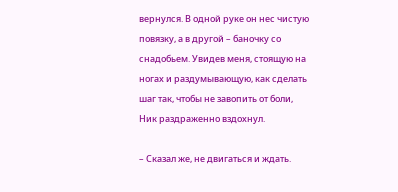вернулся. В одной руке он нес чистую повязку, а в другой – баночку со снадобьем. Увидев меня, стоящую на ногах и раздумывающую, как сделать шаг так, чтобы не завопить от боли, Ник раздраженно вздохнул.

– Сказал же, не двигаться и ждать.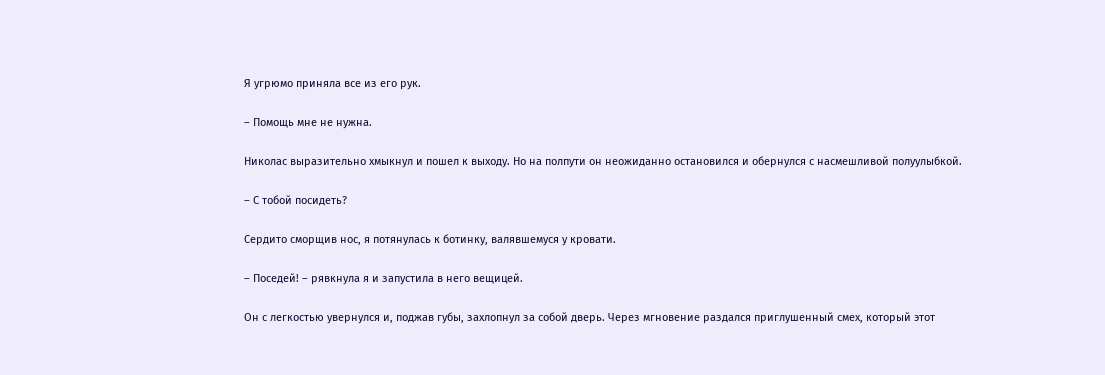Я угрюмо приняла все из его рук.

– Помощь мне не нужна.

Николас выразительно хмыкнул и пошел к выходу. Но на полпути он неожиданно остановился и обернулся с насмешливой полуулыбкой.

– С тобой посидеть?

Сердито сморщив нос, я потянулась к ботинку, валявшемуся у кровати.

– Поседей! – рявкнула я и запустила в него вещицей.

Он с легкостью увернулся и, поджав губы, захлопнул за собой дверь. Через мгновение раздался приглушенный смех, который этот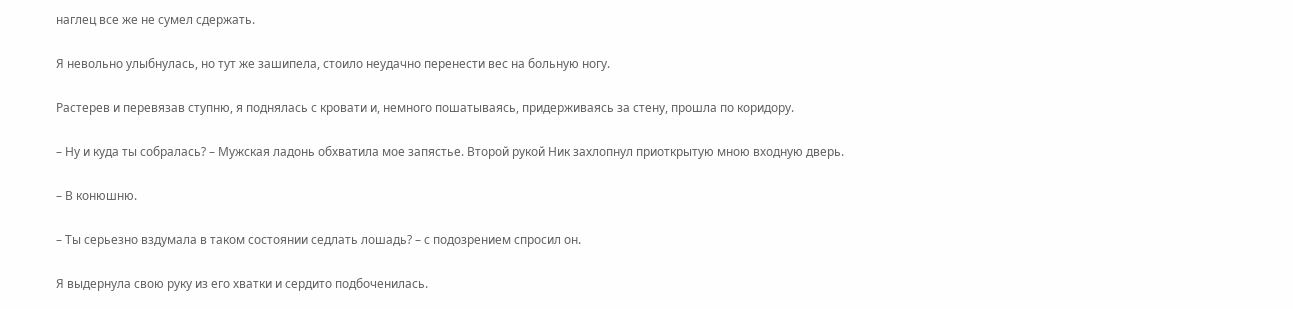наглец все же не сумел сдержать.

Я невольно улыбнулась, но тут же зашипела, стоило неудачно перенести вес на больную ногу.

Растерев и перевязав ступню, я поднялась с кровати и, немного пошатываясь, придерживаясь за стену, прошла по коридору.

– Ну и куда ты собралась? – Мужская ладонь обхватила мое запястье. Второй рукой Ник захлопнул приоткрытую мною входную дверь.

– В конюшню.

– Ты серьезно вздумала в таком состоянии седлать лошадь? – с подозрением спросил он.

Я выдернула свою руку из его хватки и сердито подбоченилась.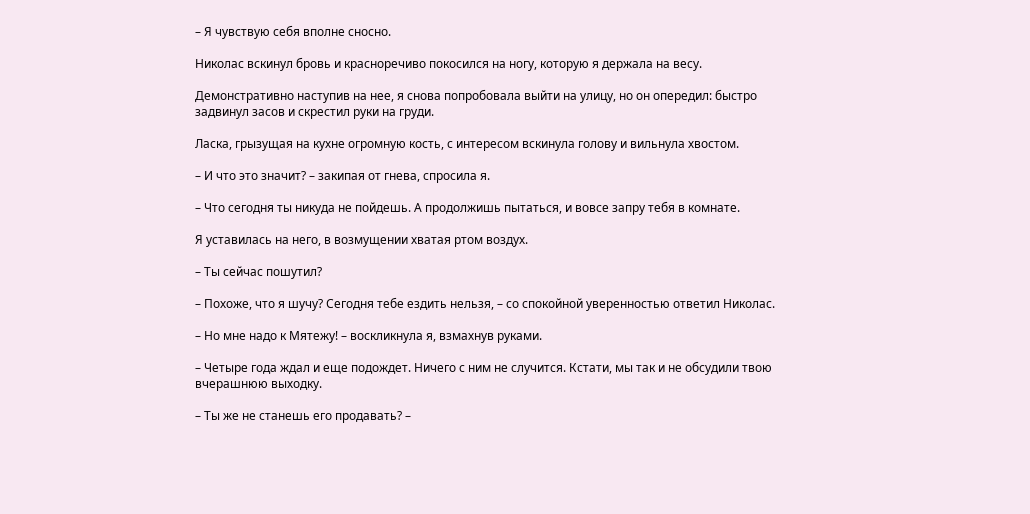– Я чувствую себя вполне сносно.

Николас вскинул бровь и красноречиво покосился на ногу, которую я держала на весу.

Демонстративно наступив на нее, я снова попробовала выйти на улицу, но он опередил: быстро задвинул засов и скрестил руки на груди.

Ласка, грызущая на кухне огромную кость, с интересом вскинула голову и вильнула хвостом.

– И что это значит? – закипая от гнева, спросила я.

– Что сегодня ты никуда не пойдешь. А продолжишь пытаться, и вовсе запру тебя в комнате.

Я уставилась на него, в возмущении хватая ртом воздух.

– Ты сейчас пошутил?

– Похоже, что я шучу? Сегодня тебе ездить нельзя, – со спокойной уверенностью ответил Николас.

– Но мне надо к Мятежу! – воскликнула я, взмахнув руками.

– Четыре года ждал и еще подождет. Ничего с ним не случится. Кстати, мы так и не обсудили твою вчерашнюю выходку.

– Ты же не станешь его продавать? –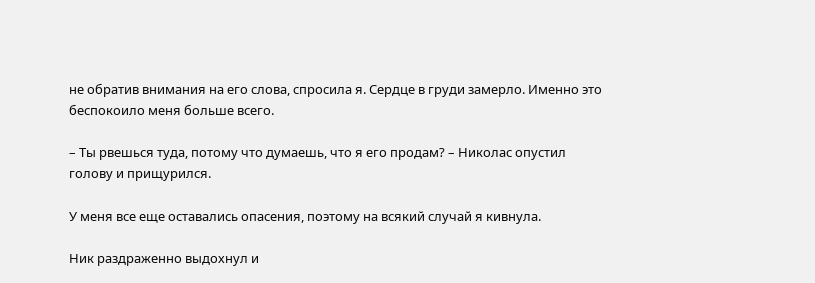не обратив внимания на его слова, спросила я. Сердце в груди замерло. Именно это беспокоило меня больше всего.

– Ты рвешься туда, потому что думаешь, что я его продам? – Николас опустил голову и прищурился.

У меня все еще оставались опасения, поэтому на всякий случай я кивнула.

Ник раздраженно выдохнул и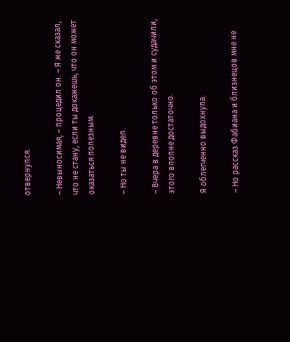отвернулся.

– Невыносимая, – процедил он. – Я же сказал, что не стану, если ты докажешь, что он может оказаться полезным.

– Но ты не видел.

– Вчера в деревне только об этом и судачили, этого вполне достаточно.

Я облегченно выдохнула.

– Но рассказ Фабиана и близнецов мне не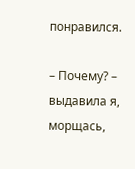понравился.

– Почему? – выдавила я, морщась,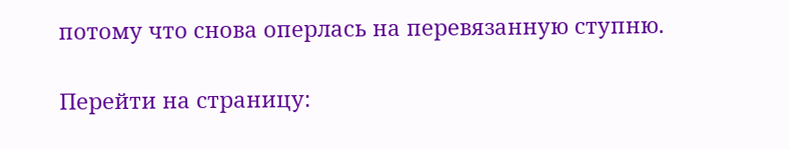потому что снова оперлась на перевязанную ступню.

Перейти на страницу: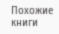Похожие книги